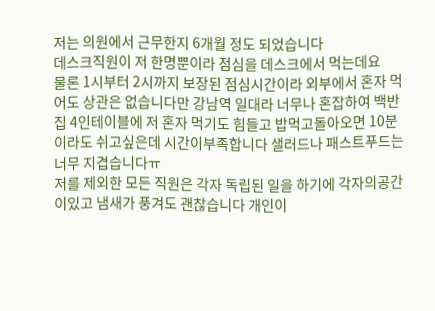저는 의원에서 근무한지 6개월 정도 되었습니다
데스크직원이 저 한명뿐이라 점심을 데스크에서 먹는데요
물론 1시부터 2시까지 보장된 점심시간이라 외부에서 혼자 먹어도 상관은 없습니다만 강남역 일대라 너무나 혼잡하여 백반집 4인테이블에 저 혼자 먹기도 힘들고 밥먹고돌아오면 10분이라도 쉬고싶은데 시간이부족합니다 샐러드나 패스트푸드는 너무 지겹습니다ㅠ
저를 제외한 모든 직원은 각자 독립된 일을 하기에 각자의공간이있고 냄새가 풍겨도 괜찮습니다 개인이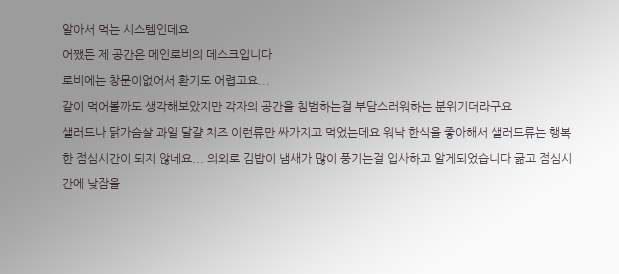알아서 먹는 시스템인데요
어쨌든 제 공간은 메인로비의 데스크입니다
로비에는 창문이없어서 환기도 어렵고요...
같이 먹어볼까도 생각해보았지만 각자의 공간을 침범하는걸 부담스러워하는 분위기더라구요
샐러드나 닭가슴살 과일 달걀 치즈 이런류만 싸가지고 먹었는데요 워낙 한식을 좋아해서 샐러드류는 행복한 점심시간이 되지 않네요... 의외로 김밥이 냄새가 많이 풍기는걸 입사하고 알게되었습니다 굶고 점심시간에 낮잠을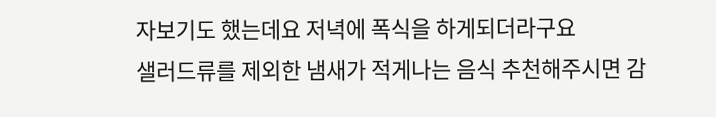자보기도 했는데요 저녁에 폭식을 하게되더라구요
샐러드류를 제외한 냄새가 적게나는 음식 추천해주시면 감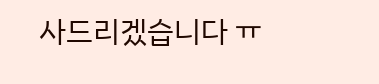사드리겠습니다 ㅠ